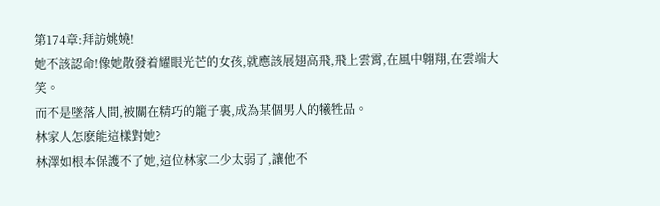第174章:拜訪姚嬈!
她不該認命!像她散發着耀眼光芒的女孩,就應該展翅高飛,飛上雲霄,在風中翺翔,在雲端大笑。
而不是墜落人間,被關在精巧的籠子裏,成為某個男人的犧牲品。
林家人怎麽能這樣對她?
林澤如根本保護不了她,這位林家二少太弱了,讓他不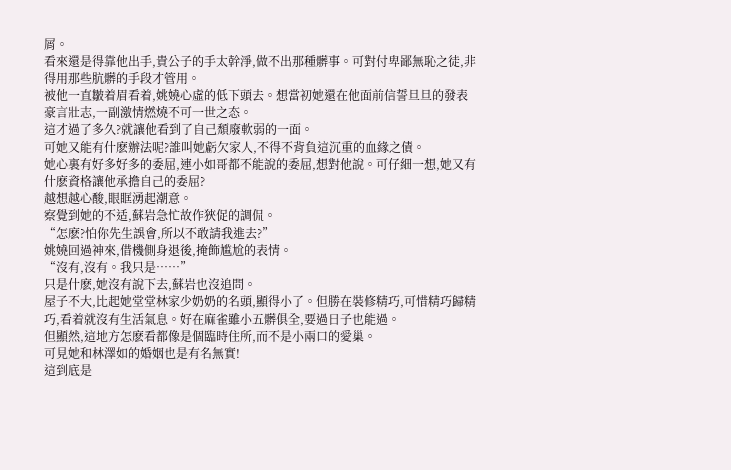屑。
看來還是得靠他出手,貴公子的手太幹淨,做不出那種髒事。可對付卑鄙無恥之徒,非得用那些肮髒的手段才管用。
被他一直皺着眉看着,姚嬈心虛的低下頭去。想當初她還在他面前信誓旦旦的發表豪言壯志,一副激情燃燒不可一世之态。
這才過了多久?就讓他看到了自己頹廢軟弱的一面。
可她又能有什麽辦法呢?誰叫她虧欠家人,不得不背負這沉重的血緣之債。
她心裏有好多好多的委屈,連小如哥都不能說的委屈,想對他說。可仔細一想,她又有什麽資格讓他承擔自己的委屈?
越想越心酸,眼眶湧起潮意。
察覺到她的不适,蘇岩急忙故作狹促的調侃。
“怎麽?怕你先生誤會,所以不敢請我進去?”
姚嬈回過神來,借機側身退後,掩飾尴尬的表情。
“沒有,沒有。我只是……”
只是什麽,她沒有說下去,蘇岩也沒追問。
屋子不大,比起她堂堂林家少奶奶的名頭,顯得小了。但勝在裝修精巧,可惜精巧歸精巧,看着就沒有生活氣息。好在麻雀雖小五髒俱全,要過日子也能過。
但顯然,這地方怎麽看都像是個臨時住所,而不是小兩口的愛巢。
可見她和林澤如的婚姻也是有名無實!
這到底是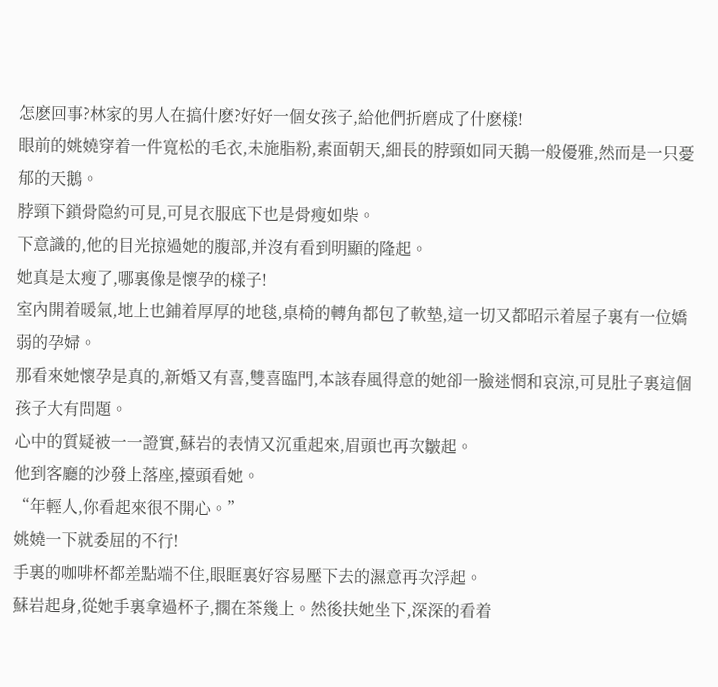怎麽回事?林家的男人在搞什麽?好好一個女孩子,給他們折磨成了什麽樣!
眼前的姚嬈穿着一件寬松的毛衣,未施脂粉,素面朝天,細長的脖頸如同天鵝一般優雅,然而是一只憂郁的天鵝。
脖頸下鎖骨隐約可見,可見衣服底下也是骨瘦如柴。
下意識的,他的目光掠過她的腹部,并沒有看到明顯的隆起。
她真是太瘦了,哪裏像是懷孕的樣子!
室內開着暖氣,地上也鋪着厚厚的地毯,桌椅的轉角都包了軟墊,這一切又都昭示着屋子裏有一位嬌弱的孕婦。
那看來她懷孕是真的,新婚又有喜,雙喜臨門,本該春風得意的她卻一臉迷惘和哀涼,可見肚子裏這個孩子大有問題。
心中的質疑被一一證實,蘇岩的表情又沉重起來,眉頭也再次皺起。
他到客廳的沙發上落座,擡頭看她。
“年輕人,你看起來很不開心。”
姚嬈一下就委屈的不行!
手裏的咖啡杯都差點端不住,眼眶裏好容易壓下去的濕意再次浮起。
蘇岩起身,從她手裏拿過杯子,擱在茶幾上。然後扶她坐下,深深的看着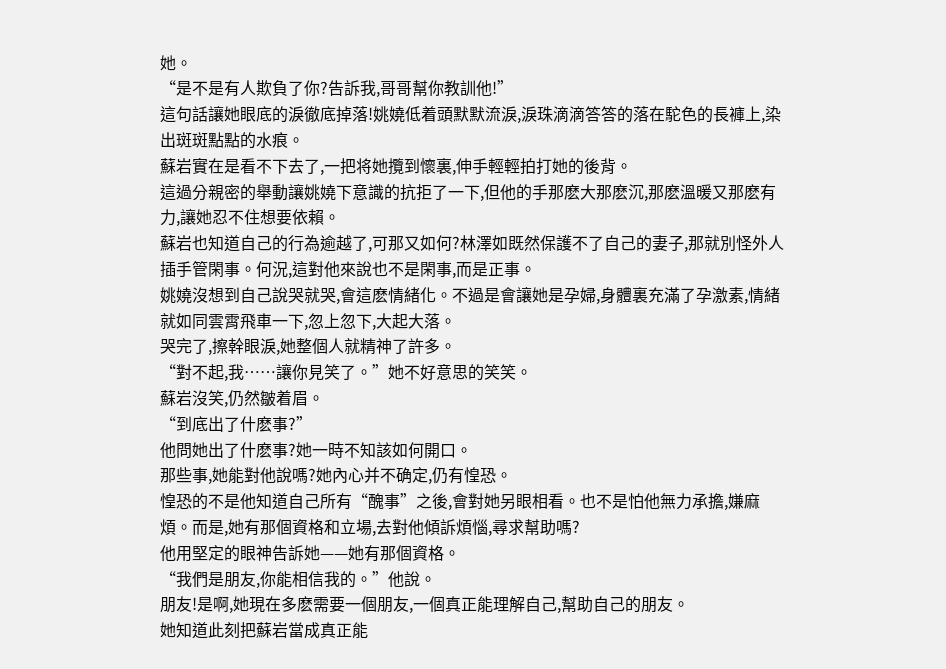她。
“是不是有人欺負了你?告訴我,哥哥幫你教訓他!”
這句話讓她眼底的淚徹底掉落!姚嬈低着頭默默流淚,淚珠滴滴答答的落在駝色的長褲上,染出斑斑點點的水痕。
蘇岩實在是看不下去了,一把将她攬到懷裏,伸手輕輕拍打她的後背。
這過分親密的舉動讓姚嬈下意識的抗拒了一下,但他的手那麽大那麽沉,那麽溫暖又那麽有力,讓她忍不住想要依賴。
蘇岩也知道自己的行為逾越了,可那又如何?林澤如既然保護不了自己的妻子,那就別怪外人插手管閑事。何況,這對他來說也不是閑事,而是正事。
姚嬈沒想到自己說哭就哭,會這麽情緒化。不過是會讓她是孕婦,身體裏充滿了孕激素,情緒就如同雲霄飛車一下,忽上忽下,大起大落。
哭完了,擦幹眼淚,她整個人就精神了許多。
“對不起,我……讓你見笑了。”她不好意思的笑笑。
蘇岩沒笑,仍然皺着眉。
“到底出了什麽事?”
他問她出了什麽事?她一時不知該如何開口。
那些事,她能對他說嗎?她內心并不确定,仍有惶恐。
惶恐的不是他知道自己所有“醜事”之後,會對她另眼相看。也不是怕他無力承擔,嫌麻煩。而是,她有那個資格和立場,去對他傾訴煩惱,尋求幫助嗎?
他用堅定的眼神告訴她——她有那個資格。
“我們是朋友,你能相信我的。”他說。
朋友!是啊,她現在多麽需要一個朋友,一個真正能理解自己,幫助自己的朋友。
她知道此刻把蘇岩當成真正能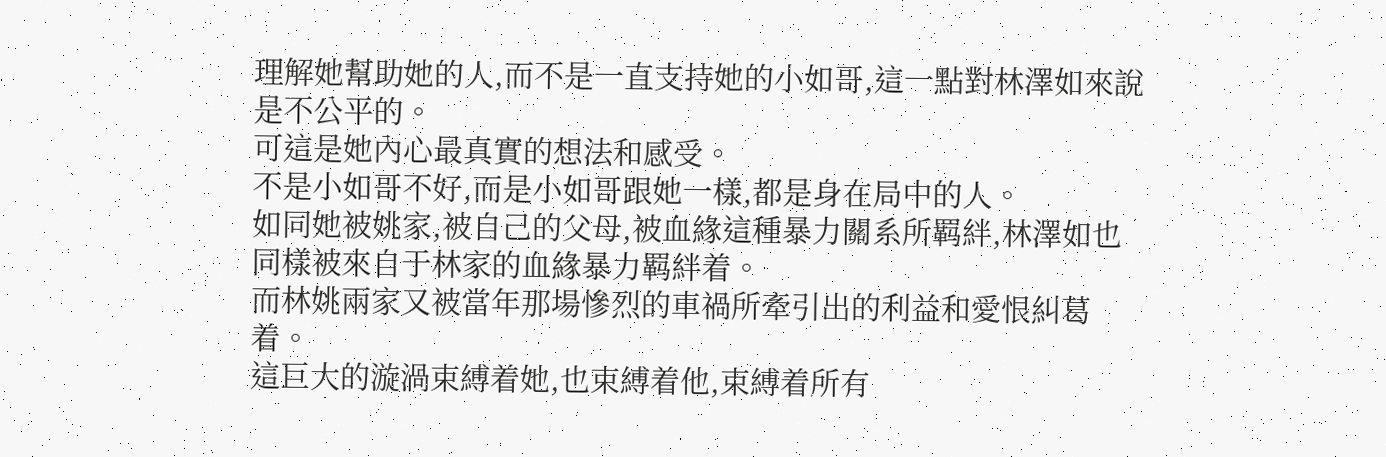理解她幫助她的人,而不是一直支持她的小如哥,這一點對林澤如來說是不公平的。
可這是她內心最真實的想法和感受。
不是小如哥不好,而是小如哥跟她一樣,都是身在局中的人。
如同她被姚家,被自己的父母,被血緣這種暴力關系所羁絆,林澤如也同樣被來自于林家的血緣暴力羁絆着。
而林姚兩家又被當年那場慘烈的車禍所牽引出的利益和愛恨糾葛着。
這巨大的漩渦束縛着她,也束縛着他,束縛着所有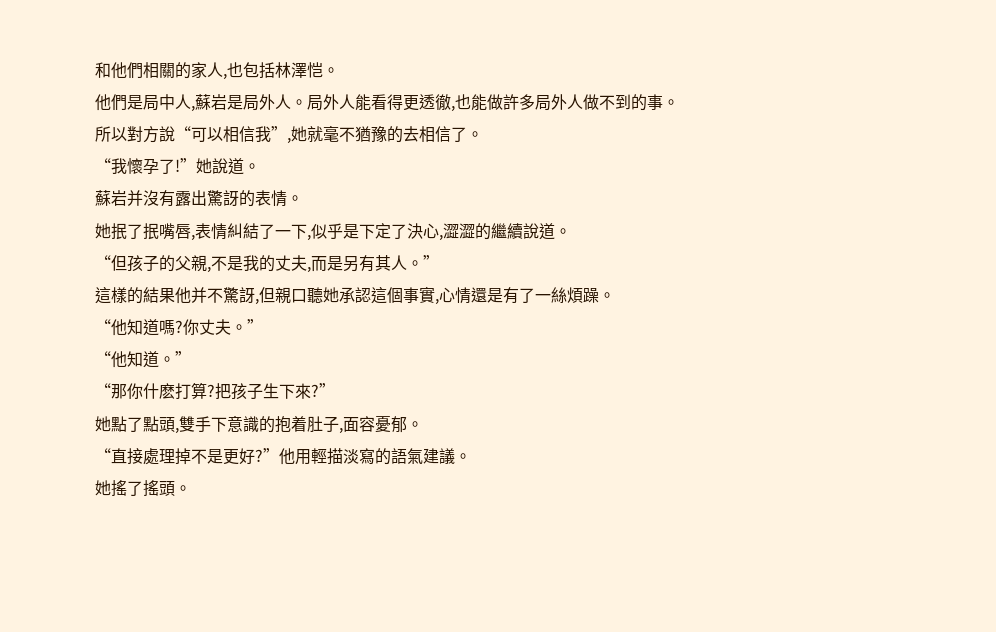和他們相關的家人,也包括林澤恺。
他們是局中人,蘇岩是局外人。局外人能看得更透徹,也能做許多局外人做不到的事。
所以對方說“可以相信我”,她就毫不猶豫的去相信了。
“我懷孕了!”她說道。
蘇岩并沒有露出驚訝的表情。
她抿了抿嘴唇,表情糾結了一下,似乎是下定了決心,澀澀的繼續說道。
“但孩子的父親,不是我的丈夫,而是另有其人。”
這樣的結果他并不驚訝,但親口聽她承認這個事實,心情還是有了一絲煩躁。
“他知道嗎?你丈夫。”
“他知道。”
“那你什麽打算?把孩子生下來?”
她點了點頭,雙手下意識的抱着肚子,面容憂郁。
“直接處理掉不是更好?”他用輕描淡寫的語氣建議。
她搖了搖頭。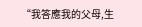“我答應我的父母,生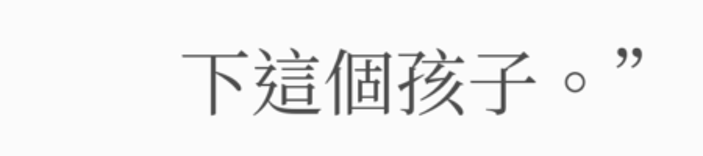下這個孩子。”